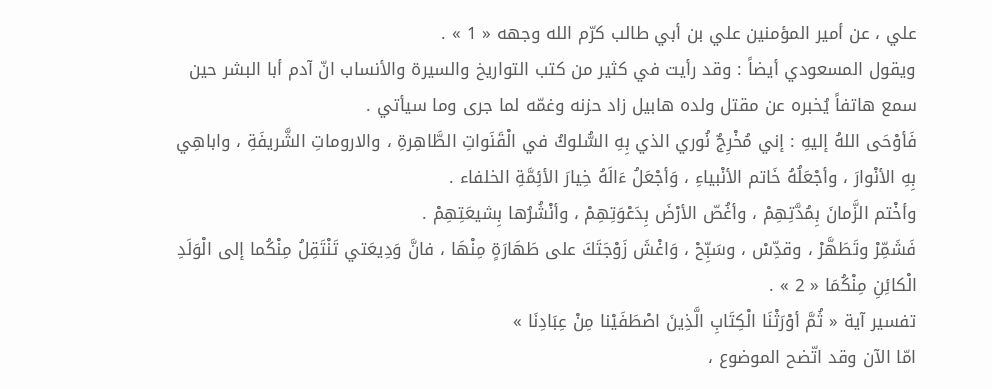علي ، عن أمير المؤمنين علي بن أبي طالب كرّم الله وجهه « 1 » .
ويقول المسعودي أيضاً : وقد رأيت في كثير من كتب التواريخ والسيرة والأنساب انّ آدم أبا البشر حين سمع هاتفاً يُخبره عن مقتل ولده هابيل زاد حزنه وغمّه لما جرى وما سيأتي .
فَأوْحَى اللهُ إليهِ : إني مُخْرِجٌ نُوري الذي بِهِ السُّلوكُ في الْقَنَواتِ الطَّاهِرةِ ، والاروماتِ الشَّريفَةِ ، واباهِي بِهِ الأنْوارَ ، وأجْعَلُهُ خَاتم الأنْبياءِ ، وَأجْعَلُ ءَالَهُ خِيارَ الأئِمَّةِ الخلفاء .
وأخْتم الزَّمانَ بِمُدَّتِهِمْ ، وأغُصّ الأرْضَ بِدَعْوَتِهِمْ ، وأنْشُرُها بِشيعَتِهِمْ .
فَشَمِّرْ وتَطَهَّرْ ، وقدِّسْ ، وسَبِّحْ ، وَاغْشَ زَوْجَتَكَ على طَهَارَةٍ مِنْهَا ، فانَّ وَدِيعَتي تَنْتَقِلُ مِنْكُما إلى الْوَلَدِ الْكائِنِ مِنْكُمَا « 2 » .
تفسير آية « ثُمَّ أوْرَثْنَا الْكِتَابِ الَّذِينَ اصْطَفَيْنا مِنْ عِبَادِنَا »
امّا الآن وقد اتّضح الموضوع ،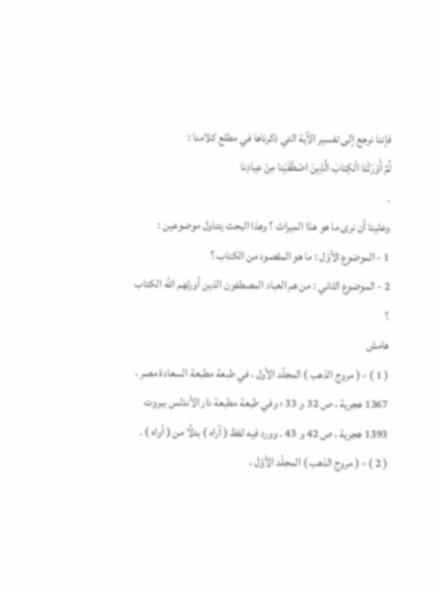فإننا نرجع إلى تفسير الآية التي ذكرناها في مطلع كلامنا :
ثُمَّ أَوْرَثْنَا الْكِتابَ الَّذِينَ اصْطَفَيْنا مِنْ عِبادِنا
.
وعلينا أن نرى ما هو هذا الميراث ؟ وهذا البحث يتناول موضوعين :
1 - الموضوع الأوّل : ما هو المقصود من الكتاب ؟
2 - الموضوع الثاني : من هم العباد المصطفون الذين أورثهم الله الكتاب ؟
هامش
( 1 ) - ( مروج الذهب ) المجلّد الأول ، في طبعة مطبعة السعادة مصر ، 1367 هجرية ، ص 32 و 33 ؛ وفي طبعة مطبعة دار الأندلس بيروت 1393 هجرية ، ص 42 و 43 . وورد فيه لفظ ( أراه ) بدلًا من ( أواه ) .
( 2 ) - ( مروج الذهب ) المجلّد الأوّل ،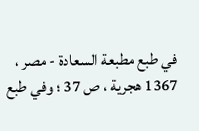في طبع مطبعة السعادة - مصر ، 1367 هجرية ، ص 37 ؛ وفي طبع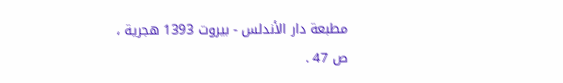مطبعة دار الأندلس - بيروت 1393 هجرية ، ص 47 .